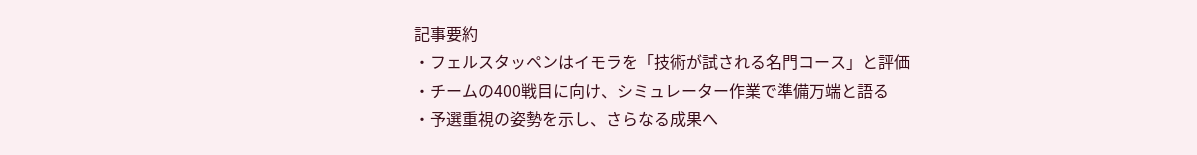記事要約
・フェルスタッペンはイモラを「技術が試される名門コース」と評価
・チームの400戦目に向け、シミュレーター作業で準備万端と語る
・予選重視の姿勢を示し、さらなる成果へ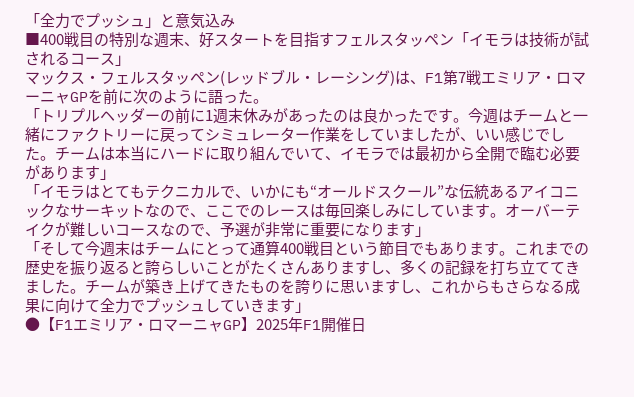「全力でプッシュ」と意気込み
■400戦目の特別な週末、好スタートを目指すフェルスタッペン「イモラは技術が試されるコース」
マックス・フェルスタッペン(レッドブル・レーシング)は、F1第7戦エミリア・ロマーニャGPを前に次のように語った。
「トリプルヘッダーの前に1週末休みがあったのは良かったです。今週はチームと一緒にファクトリーに戻ってシミュレーター作業をしていましたが、いい感じでした。チームは本当にハードに取り組んでいて、イモラでは最初から全開で臨む必要があります」
「イモラはとてもテクニカルで、いかにも“オールドスクール”な伝統あるアイコニックなサーキットなので、ここでのレースは毎回楽しみにしています。オーバーテイクが難しいコースなので、予選が非常に重要になります」
「そして今週末はチームにとって通算400戦目という節目でもあります。これまでの歴史を振り返ると誇らしいことがたくさんありますし、多くの記録を打ち立ててきました。チームが築き上げてきたものを誇りに思いますし、これからもさらなる成果に向けて全力でプッシュしていきます」
●【F1エミリア・ロマーニャGP】2025年F1開催日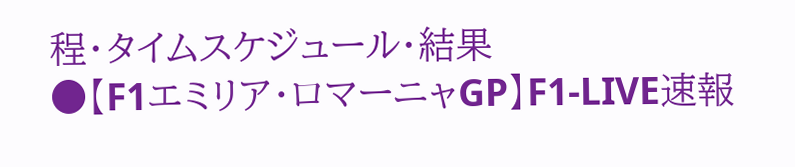程・タイムスケジュール・結果
●【F1エミリア・ロマーニャGP】F1-LIVE速報